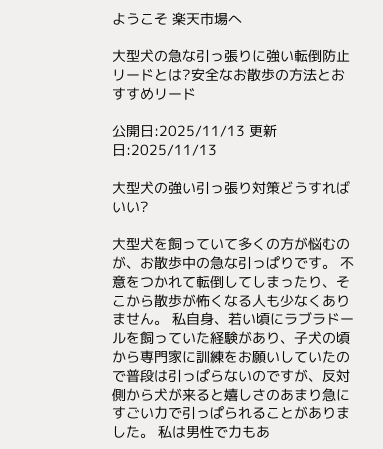ようこそ 楽天市場へ

大型犬の急な引っ張りに強い転倒防止リードとは?安全なお散歩の方法とおすすめリード

公開日:2025/11/13 更新日:2025/11/13

大型犬の強い引っ張り対策どうすればいい?

大型犬を飼っていて多くの方が悩むのが、お散歩中の急な引っぱりです。 不意をつかれて転倒してしまったり、そこから散歩が怖くなる人も少なくありません。 私自身、若い頃にラブラドールを飼っていた経験があり、子犬の頃から専門家に訓練をお願いしていたので普段は引っぱらないのですが、反対側から犬が来ると嬉しさのあまり急にすごい力で引っぱられることがありました。 私は男性で力もあ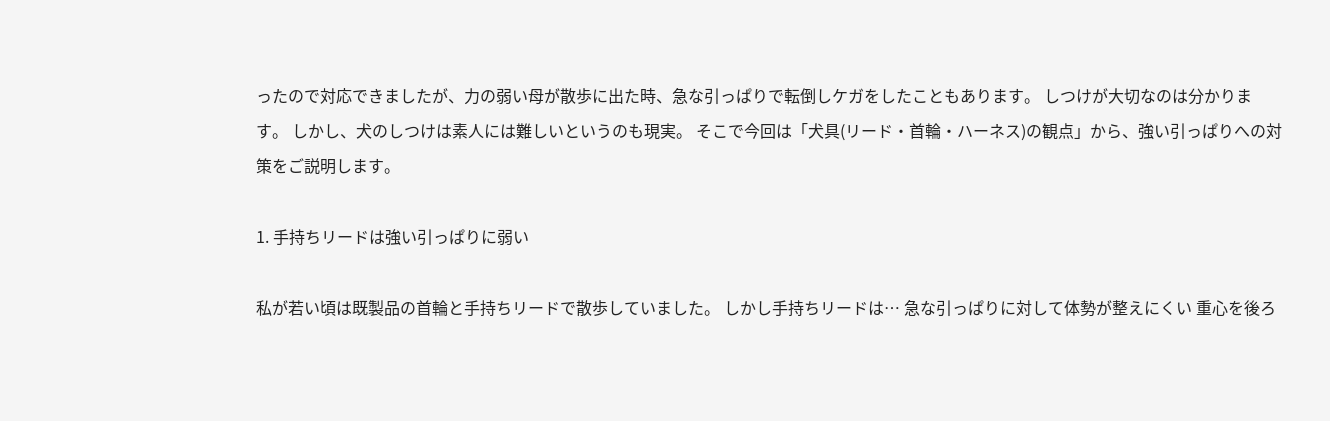ったので対応できましたが、力の弱い母が散歩に出た時、急な引っぱりで転倒しケガをしたこともあります。 しつけが大切なのは分かります。 しかし、犬のしつけは素人には難しいというのも現実。 そこで今回は「犬具(リード・首輪・ハーネス)の観点」から、強い引っぱりへの対策をご説明します。

1. 手持ちリードは強い引っぱりに弱い

私が若い頃は既製品の首輪と手持ちリードで散歩していました。 しかし手持ちリードは… 急な引っぱりに対して体勢が整えにくい 重心を後ろ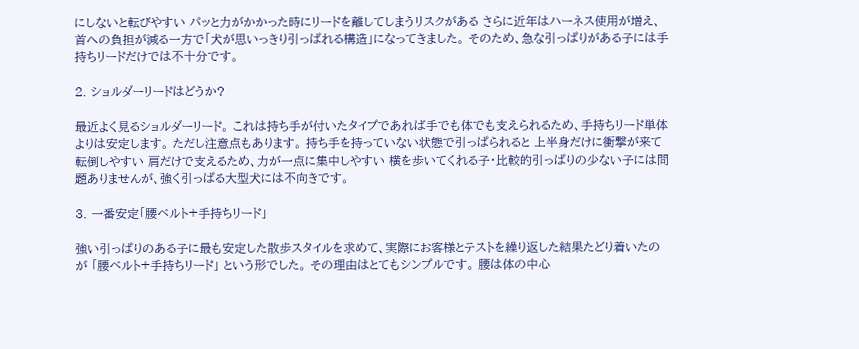にしないと転びやすい パッと力がかかった時にリードを離してしまうリスクがある さらに近年はハーネス使用が増え、首への負担が減る一方で「犬が思いっきり引っぱれる構造」になってきました。 そのため、急な引っぱりがある子には手持ちリードだけでは不十分です。

2. ショルダーリードはどうか?

最近よく見るショルダーリード。 これは持ち手が付いたタイプであれば手でも体でも支えられるため、手持ちリード単体よりは安定します。 ただし注意点もあります。 持ち手を持っていない状態で引っぱられると 上半身だけに衝撃が来て転倒しやすい 肩だけで支えるため、力が一点に集中しやすい 横を歩いてくれる子・比較的引っぱりの少ない子には問題ありませんが、強く引っぱる大型犬には不向きです。

3. 一番安定「腰ベルト+手持ちリード」

強い引っぱりのある子に最も安定した散歩スタイルを求めて、実際にお客様とテストを繰り返した結果たどり着いたのが 「腰ベルト+手持ちリード」 という形でした。 その理由はとてもシンプルです。 腰は体の中心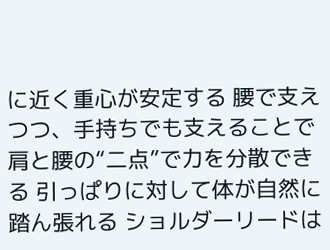に近く重心が安定する 腰で支えつつ、手持ちでも支えることで 肩と腰の“二点”で力を分散できる 引っぱりに対して体が自然に踏ん張れる ショルダーリードは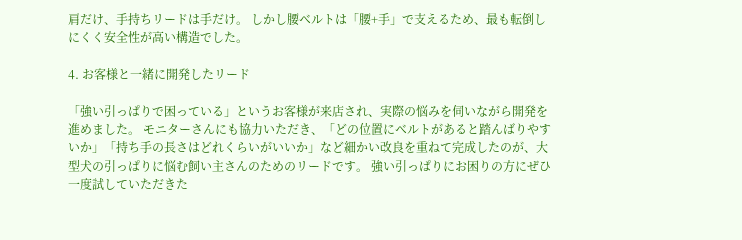肩だけ、手持ちリードは手だけ。 しかし腰ベルトは「腰+手」で支えるため、最も転倒しにくく安全性が高い構造でした。

4. お客様と一緒に開発したリード

「強い引っぱりで困っている」というお客様が来店され、実際の悩みを伺いながら開発を進めました。 モニターさんにも協力いただき、「どの位置にベルトがあると踏んばりやすいか」「持ち手の長さはどれくらいがいいか」など細かい改良を重ねて完成したのが、大型犬の引っぱりに悩む飼い主さんのためのリードです。 強い引っぱりにお困りの方にぜひ一度試していただきた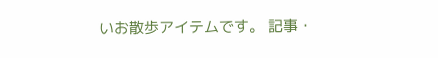いお散歩アイテムです。 記事・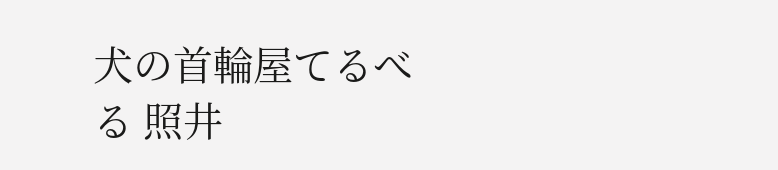犬の首輪屋てるべる 照井